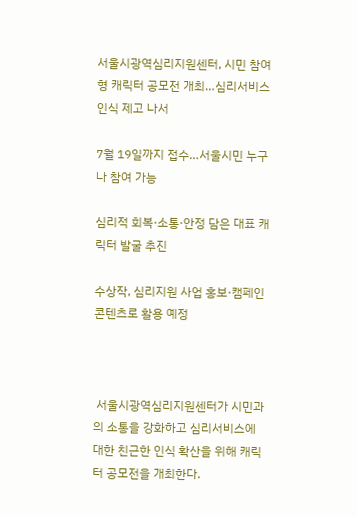서울시광역심리지원센터, 시민 참여형 캐릭터 공모전 개최…심리서비스 인식 제고 나서

7월 19일까지 접수…서울시민 누구나 참여 가능

심리적 회복·소통·안정 담은 대표 캐릭터 발굴 추진

수상작, 심리지원 사업 홍보·캠페인 콘텐츠로 활용 예정



 서울시광역심리지원센터가 시민과의 소통을 강화하고 심리서비스에 대한 친근한 인식 확산을 위해 캐릭터 공모전을 개최한다.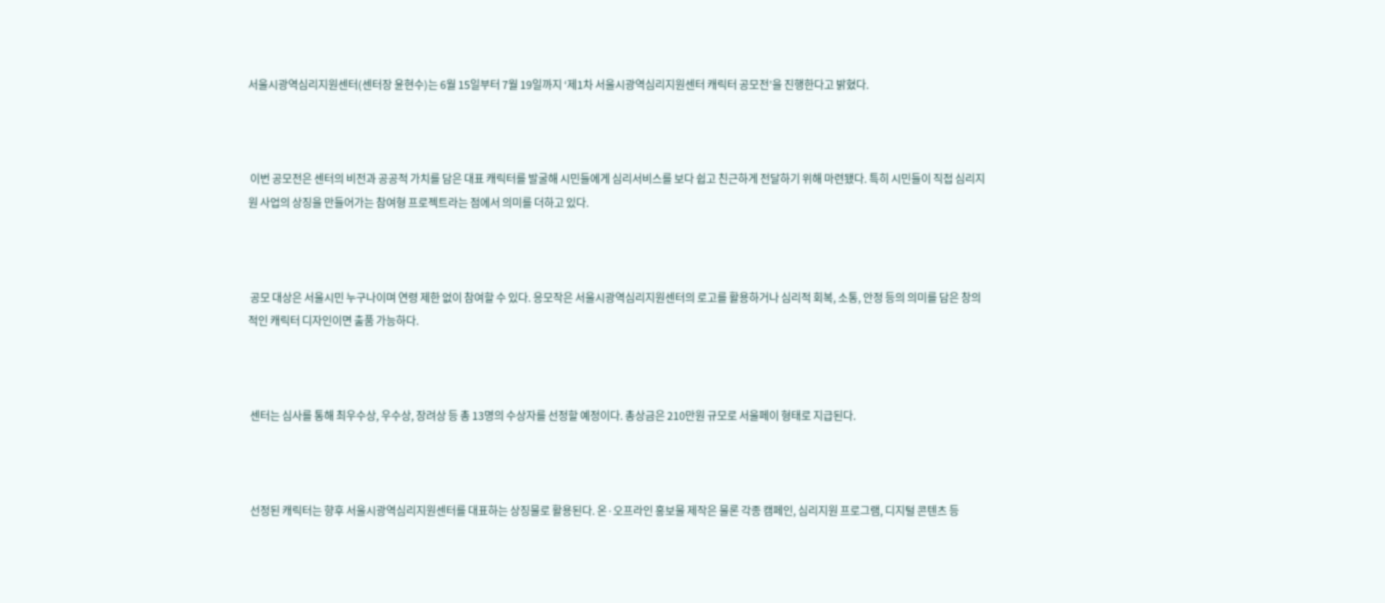서울시광역심리지원센터(센터장 윤현수)는 6월 15일부터 7월 19일까지 ‘제1차 서울시광역심리지원센터 캐릭터 공모전’을 진행한다고 밝혔다.



 이번 공모전은 센터의 비전과 공공적 가치를 담은 대표 캐릭터를 발굴해 시민들에게 심리서비스를 보다 쉽고 친근하게 전달하기 위해 마련됐다. 특히 시민들이 직접 심리지원 사업의 상징을 만들어가는 참여형 프로젝트라는 점에서 의미를 더하고 있다.



 공모 대상은 서울시민 누구나이며 연령 제한 없이 참여할 수 있다. 응모작은 서울시광역심리지원센터의 로고를 활용하거나 심리적 회복, 소통, 안정 등의 의미를 담은 창의적인 캐릭터 디자인이면 출품 가능하다.



 센터는 심사를 통해 최우수상, 우수상, 장려상 등 총 13명의 수상자를 선정할 예정이다. 총상금은 210만원 규모로 서울페이 형태로 지급된다.



 선정된 캐릭터는 향후 서울시광역심리지원센터를 대표하는 상징물로 활용된다. 온·오프라인 홍보물 제작은 물론 각종 캠페인, 심리지원 프로그램, 디지털 콘텐츠 등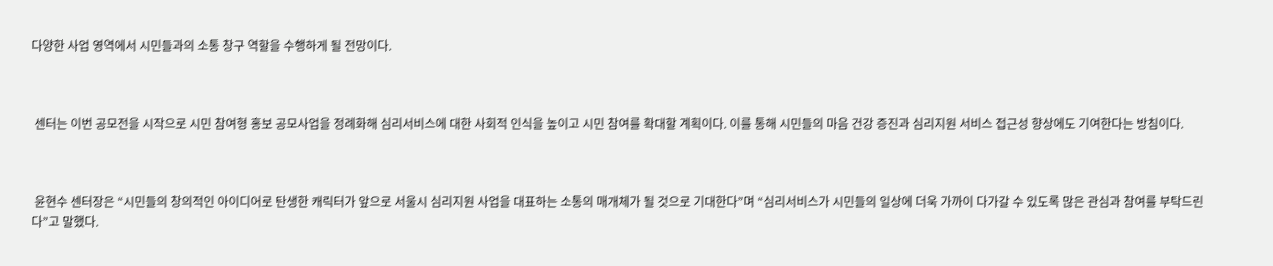다양한 사업 영역에서 시민들과의 소통 창구 역할을 수행하게 될 전망이다.



 센터는 이번 공모전을 시작으로 시민 참여형 홍보 공모사업을 정례화해 심리서비스에 대한 사회적 인식을 높이고 시민 참여를 확대할 계획이다. 이를 통해 시민들의 마음 건강 증진과 심리지원 서비스 접근성 향상에도 기여한다는 방침이다.



 윤현수 센터장은 “시민들의 창의적인 아이디어로 탄생한 캐릭터가 앞으로 서울시 심리지원 사업을 대표하는 소통의 매개체가 될 것으로 기대한다”며 “심리서비스가 시민들의 일상에 더욱 가까이 다가갈 수 있도록 많은 관심과 참여를 부탁드린다”고 말했다.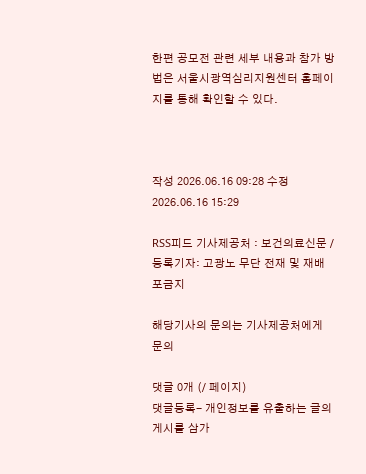한편 공모전 관련 세부 내용과 참가 방법은 서울시광역심리지원센터 홈페이지를 통해 확인할 수 있다.



작성 2026.06.16 09:28 수정 2026.06.16 15:29

RSS피드 기사제공처 : 보건의료신문 / 등록기자: 고광노 무단 전재 및 재배포금지

해당기사의 문의는 기사제공처에게 문의

댓글 0개 (/ 페이지)
댓글등록- 개인정보를 유출하는 글의 게시를 삼가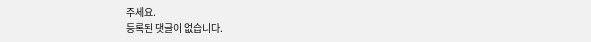주세요.
등록된 댓글이 없습니다.